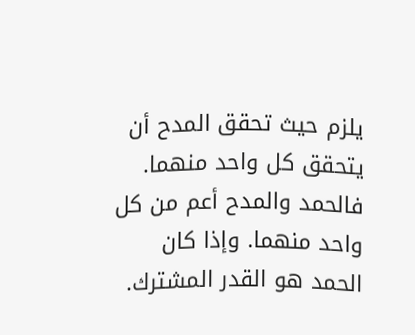يلزم حيث تحقق المدح أن يتحقق كل واحد منهما.
فالحمد والمدح أعم من كل واحد منهما. وإذا كان الحمد هو القدر المشترك.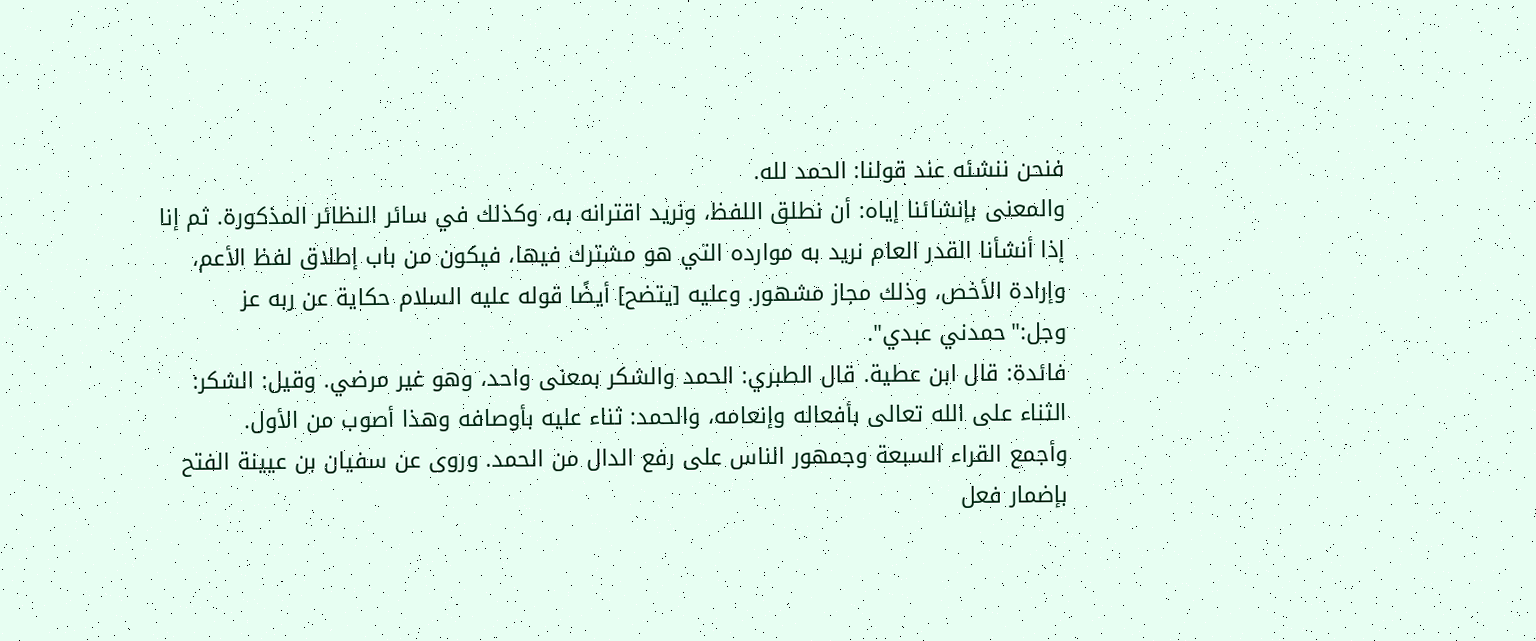فنحن ننشئه عند قولنا: الحمد لله.
والمعنى بإنشائنا إياه: أن نطلق اللفظ، ونريد اقترانه به، وكذلك في سائر النظائر المذكورة. ثم إنا إذا أنشأنا القدر العام نريد به موارده التي هو مشترك فيها، فيكون من باب إطلاق لفظ الأعم، وإرادة الأخص، وذلك مجاز مشهور. وعليه [يتضح] أيضًا قوله عليه السلام حكاية عن ربه عز وجل:"حمدني عبدي".
فائدة: قال ابن عطية. قال الطبري: الحمد والشكر بمعنى واحد، وهو غير مرضي. وقيل: الشكر: الثناء على الله تعالى بأفعاله وإنعامه، والحمد: ثناء عليه بأوصافه وهذا أصوب من الأول.
وأجمع القراء السبعة وجمهور الناس على رفع الدال من الحمد. وروى عن سفيان بن عيينة الفتح بإضمار فعل